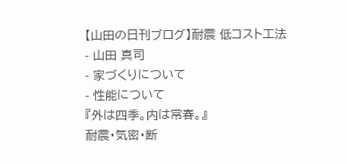【山田の日刊ブログ】耐震 低コスト工法
- 山田 真司
- 家づくりについて
- 性能について
『外は四季。内は常春。』
耐震・気密・断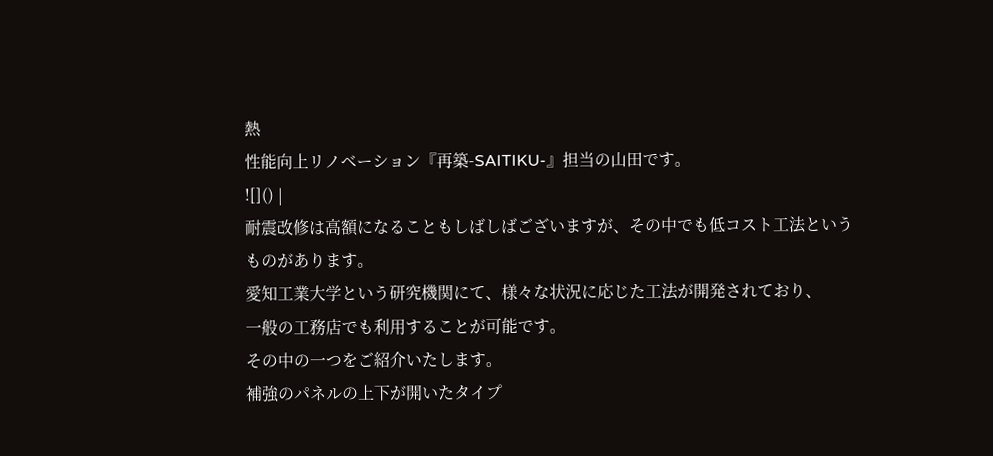熱
性能向上リノベーション『再築-SAITIKU-』担当の山田です。
![]() |
耐震改修は高額になることもしばしばございますが、その中でも低コスト工法というものがあります。
愛知工業大学という研究機関にて、様々な状況に応じた工法が開発されており、
一般の工務店でも利用することが可能です。
その中の一つをご紹介いたします。
補強のパネルの上下が開いたタイプ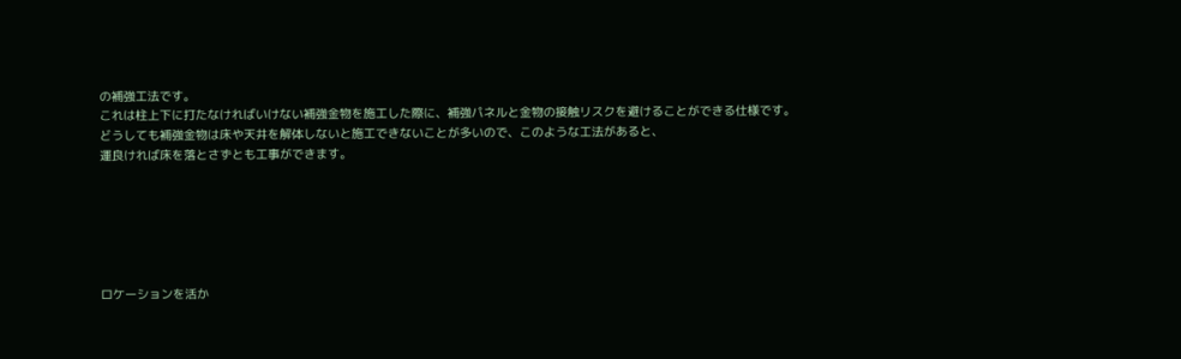の補強工法です。
これは柱上下に打たなければいけない補強金物を施工した際に、補強パネルと金物の接触リスクを避けることができる仕様です。
どうしても補強金物は床や天井を解体しないと施工できないことが多いので、このような工法があると、
運良ければ床を落とさずとも工事ができます。






ロケーションを活か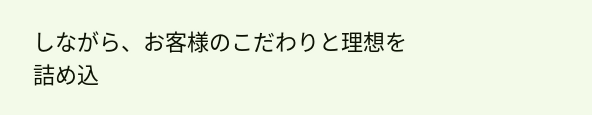しながら、お客様のこだわりと理想を詰め込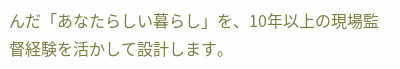んだ「あなたらしい暮らし」を、10年以上の現場監督経験を活かして設計します。